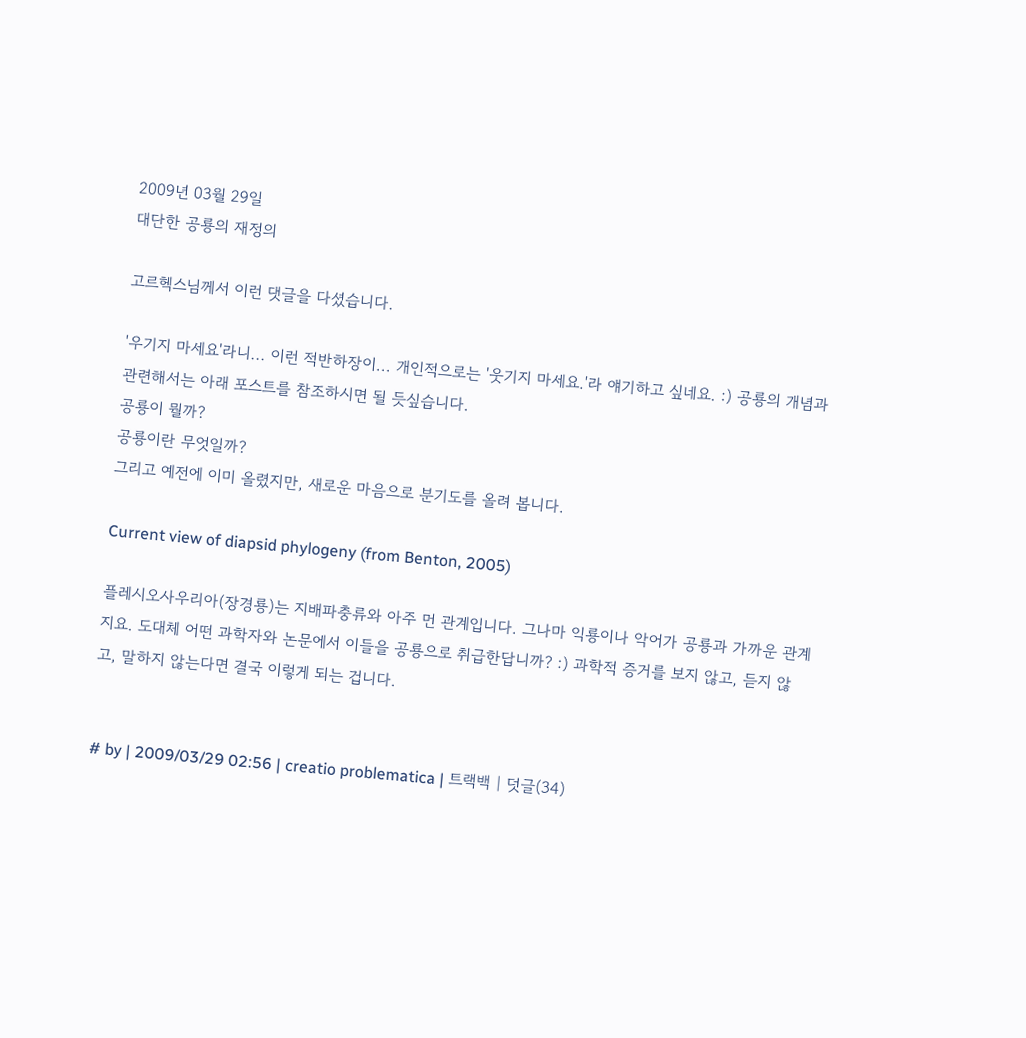2009년 03월 29일
대단한 공룡의 재정의

고르헥스님께서 이런 댓글을 다셨습니다.

'우기지 마세요'라니... 이런 적반하장이... 개인적으로는 '웃기지 마세요.'라 얘기하고 싶네요. :) 공룡의 개념과 관련해서는 아래 포스트를 참조하시면 될 듯싶습니다.
공룡이 뭘까?
공룡이란 무엇일까?
그리고 예전에 이미 올렸지만, 새로운 마음으로 분기도를 올려 봅니다.

Current view of diapsid phylogeny (from Benton, 2005)

플레시오사우리아(장경룡)는 지배파충류와 아주 먼 관계입니다. 그나마 익룡이나 악어가 공룡과 가까운 관계지요. 도대체 어떤 과학자와 논문에서 이들을 공룡으로 취급한답니까? :) 과학적 증거를 보지 않고, 듣지 않고, 말하지 않는다면 결국 이렇게 되는 겁니다.


# by | 2009/03/29 02:56 | creatio problematica | 트랙백 | 덧글(34)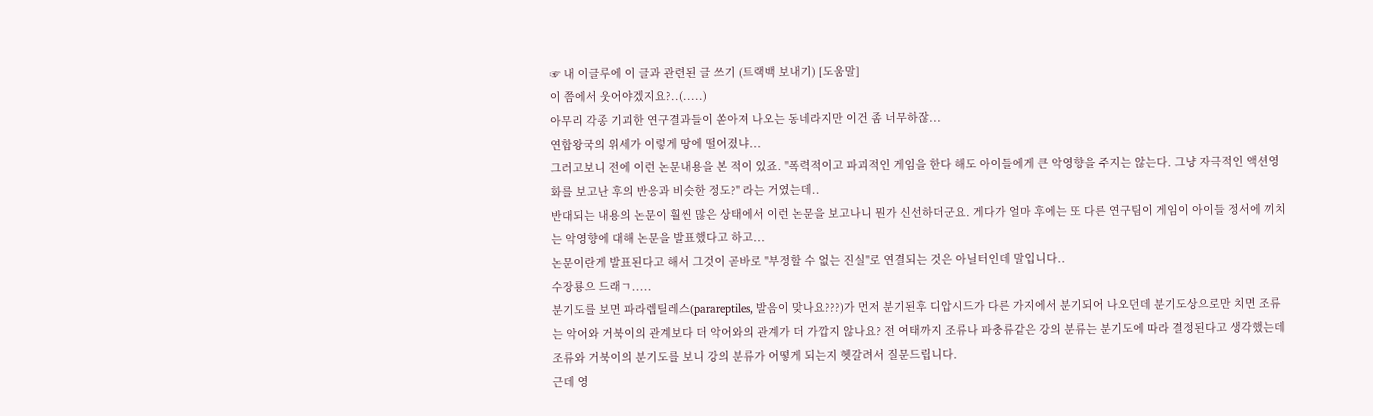☞ 내 이글루에 이 글과 관련된 글 쓰기 (트랙백 보내기) [도움말]
이 쯤에서 웃어야겠지요?..(.....)
아무리 각종 기괴한 연구결과들이 쏟아져 나오는 동네라지만 이건 좀 너무하잖...
연합왕국의 위세가 이렇게 땅에 떨어졌냐...
그러고보니 전에 이런 논문내용을 본 적이 있죠. "폭력적이고 파괴적인 게임을 한다 해도 아이들에게 큰 악영향을 주지는 않는다. 그냥 자극적인 액션영화를 보고난 후의 반응과 비슷한 정도?" 라는 거였는데..
반대되는 내용의 논문이 훨씬 많은 상태에서 이런 논문을 보고나니 뭔가 신선하더군요. 게다가 얼마 후에는 또 다른 연구팀이 게임이 아이들 정서에 끼치는 악영향에 대해 논문을 발표했다고 하고...
논문이란게 발표된다고 해서 그것이 곧바로 "부정할 수 없는 진실"로 연결되는 것은 아닐터인데 말입니다..
수장룡으 드래ㄱ.....
분기도를 보면 파라렙틸레스(parareptiles, 발음이 맞나요???)가 먼저 분기된후 디압시드가 다른 가지에서 분기되어 나오던데 분기도상으로만 치면 조류는 악어와 거북이의 관계보다 더 악어와의 관계가 더 가깝지 않나요? 전 여태까지 조류나 파충류같은 강의 분류는 분기도에 따라 결정된다고 생각했는데 조류와 거북이의 분기도를 보니 강의 분류가 어떻게 되는지 헷갈려서 질문드립니다.
근데 영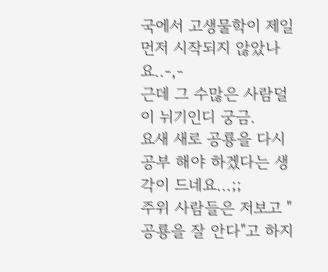국에서 고생물학이 제일 먼저 시작되지 않았나요..-,-
근데 그 수많은 사람덜이 뉘기인디 궁금.
요새 새로 공룡을 다시 공부 해야 하겠다는 생각이 드네요...;;
주위 사람들은 저보고 "공룡을 잘 안다"고 하지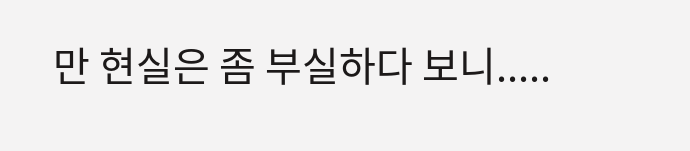만 현실은 좀 부실하다 보니.....